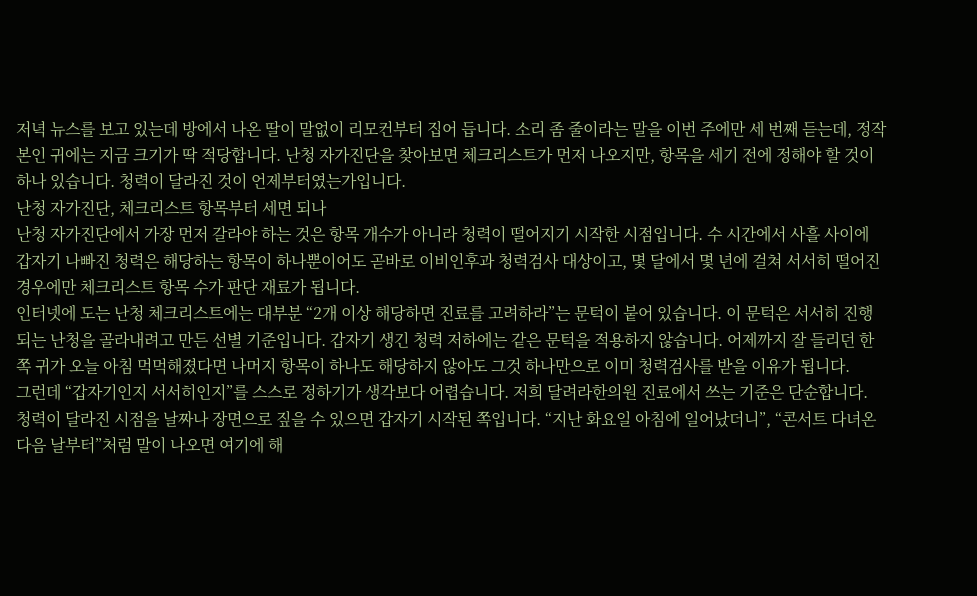저녁 뉴스를 보고 있는데 방에서 나온 딸이 말없이 리모컨부터 집어 듭니다. 소리 좀 줄이라는 말을 이번 주에만 세 번째 듣는데, 정작 본인 귀에는 지금 크기가 딱 적당합니다. 난청 자가진단을 찾아보면 체크리스트가 먼저 나오지만, 항목을 세기 전에 정해야 할 것이 하나 있습니다. 청력이 달라진 것이 언제부터였는가입니다.
난청 자가진단, 체크리스트 항목부터 세면 되나
난청 자가진단에서 가장 먼저 갈라야 하는 것은 항목 개수가 아니라 청력이 떨어지기 시작한 시점입니다. 수 시간에서 사흘 사이에 갑자기 나빠진 청력은 해당하는 항목이 하나뿐이어도 곧바로 이비인후과 청력검사 대상이고, 몇 달에서 몇 년에 걸쳐 서서히 떨어진 경우에만 체크리스트 항목 수가 판단 재료가 됩니다.
인터넷에 도는 난청 체크리스트에는 대부분 “2개 이상 해당하면 진료를 고려하라”는 문턱이 붙어 있습니다. 이 문턱은 서서히 진행되는 난청을 골라내려고 만든 선별 기준입니다. 갑자기 생긴 청력 저하에는 같은 문턱을 적용하지 않습니다. 어제까지 잘 들리던 한쪽 귀가 오늘 아침 먹먹해졌다면 나머지 항목이 하나도 해당하지 않아도 그것 하나만으로 이미 청력검사를 받을 이유가 됩니다.
그런데 “갑자기인지 서서히인지”를 스스로 정하기가 생각보다 어렵습니다. 저희 달려라한의원 진료에서 쓰는 기준은 단순합니다. 청력이 달라진 시점을 날짜나 장면으로 짚을 수 있으면 갑자기 시작된 쪽입니다. “지난 화요일 아침에 일어났더니”, “콘서트 다녀온 다음 날부터”처럼 말이 나오면 여기에 해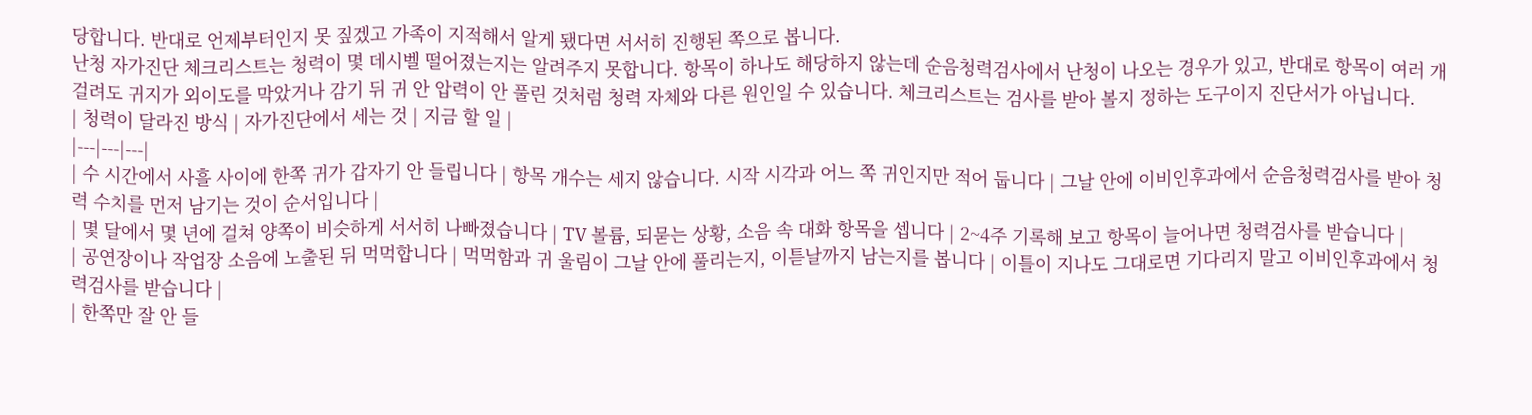당합니다. 반대로 언제부터인지 못 짚겠고 가족이 지적해서 알게 됐다면 서서히 진행된 쪽으로 봅니다.
난청 자가진단 체크리스트는 청력이 몇 데시벨 떨어졌는지는 알려주지 못합니다. 항목이 하나도 해당하지 않는데 순음청력검사에서 난청이 나오는 경우가 있고, 반대로 항목이 여러 개 걸려도 귀지가 외이도를 막았거나 감기 뒤 귀 안 압력이 안 풀린 것처럼 청력 자체와 다른 원인일 수 있습니다. 체크리스트는 검사를 받아 볼지 정하는 도구이지 진단서가 아닙니다.
| 청력이 달라진 방식 | 자가진단에서 세는 것 | 지금 할 일 |
|---|---|---|
| 수 시간에서 사흘 사이에 한쪽 귀가 갑자기 안 들립니다 | 항목 개수는 세지 않습니다. 시작 시각과 어느 쪽 귀인지만 적어 둡니다 | 그날 안에 이비인후과에서 순음청력검사를 받아 청력 수치를 먼저 남기는 것이 순서입니다 |
| 몇 달에서 몇 년에 걸쳐 양쪽이 비슷하게 서서히 나빠졌습니다 | TV 볼륨, 되묻는 상황, 소음 속 대화 항목을 셉니다 | 2~4주 기록해 보고 항목이 늘어나면 청력검사를 받습니다 |
| 공연장이나 작업장 소음에 노출된 뒤 먹먹합니다 | 먹먹함과 귀 울림이 그날 안에 풀리는지, 이튿날까지 남는지를 봅니다 | 이틀이 지나도 그대로면 기다리지 말고 이비인후과에서 청력검사를 받습니다 |
| 한쪽만 잘 안 들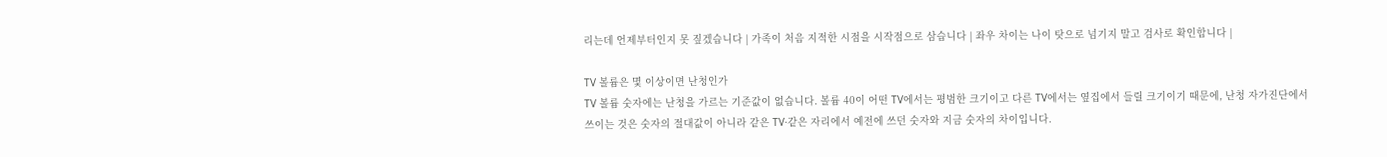리는데 언제부터인지 못 짚겠습니다 | 가족이 처음 지적한 시점을 시작점으로 삼습니다 | 좌우 차이는 나이 탓으로 넘기지 말고 검사로 확인합니다 |

TV 볼륨은 몇 이상이면 난청인가
TV 볼륨 숫자에는 난청을 가르는 기준값이 없습니다. 볼륨 40이 어떤 TV에서는 평범한 크기이고 다른 TV에서는 옆집에서 들릴 크기이기 때문에, 난청 자가진단에서 쓰이는 것은 숫자의 절대값이 아니라 같은 TV·같은 자리에서 예전에 쓰던 숫자와 지금 숫자의 차이입니다.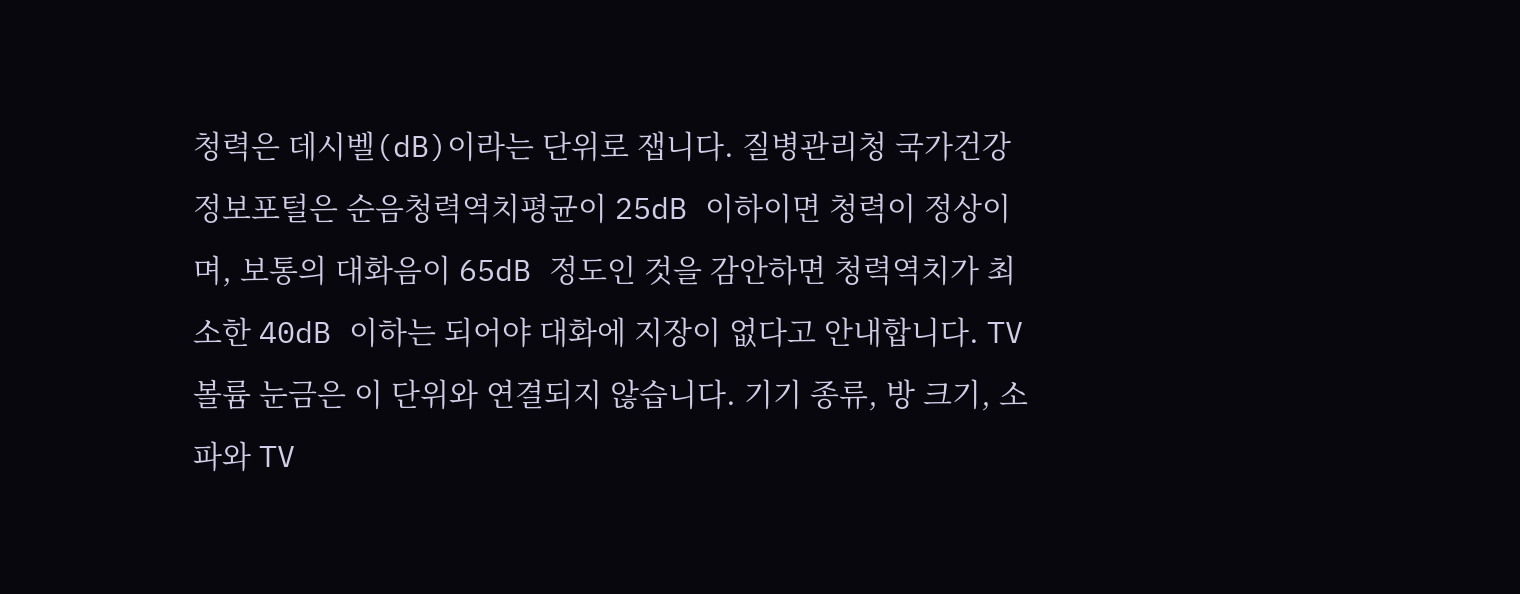청력은 데시벨(dB)이라는 단위로 잽니다. 질병관리청 국가건강정보포털은 순음청력역치평균이 25dB 이하이면 청력이 정상이며, 보통의 대화음이 65dB 정도인 것을 감안하면 청력역치가 최소한 40dB 이하는 되어야 대화에 지장이 없다고 안내합니다. TV 볼륨 눈금은 이 단위와 연결되지 않습니다. 기기 종류, 방 크기, 소파와 TV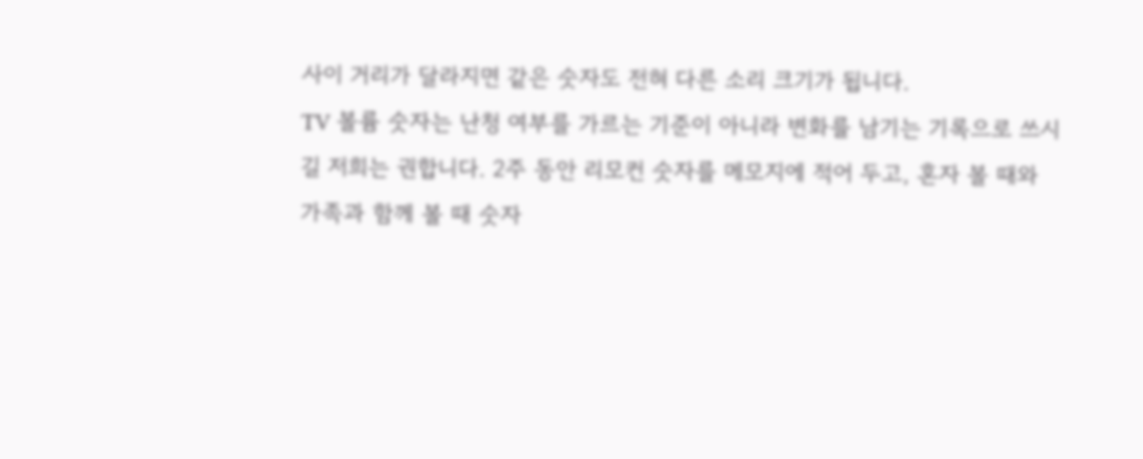사이 거리가 달라지면 같은 숫자도 전혀 다른 소리 크기가 됩니다.
TV 볼륨 숫자는 난청 여부를 가르는 기준이 아니라 변화를 남기는 기록으로 쓰시길 저희는 권합니다. 2주 동안 리모컨 숫자를 메모지에 적어 두고, 혼자 볼 때와 가족과 함께 볼 때 숫자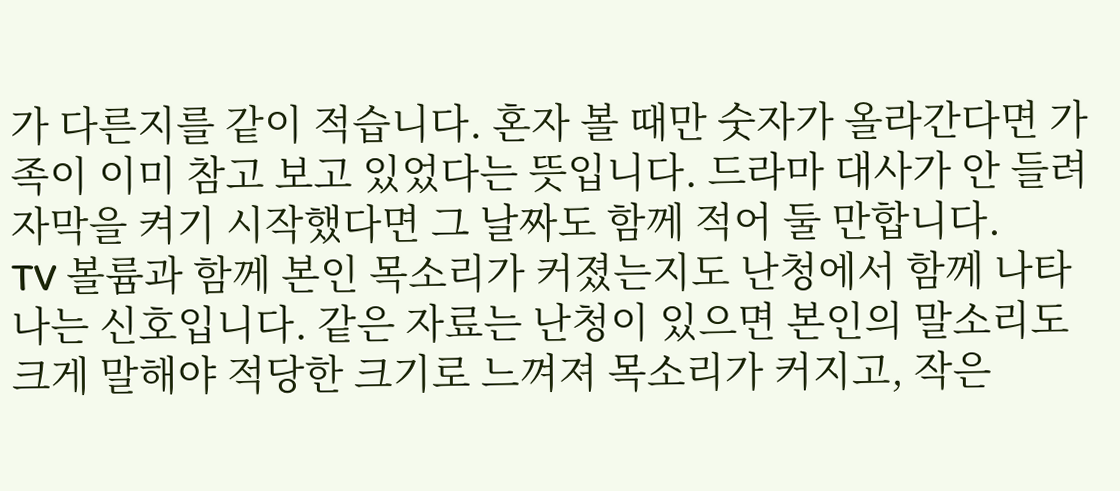가 다른지를 같이 적습니다. 혼자 볼 때만 숫자가 올라간다면 가족이 이미 참고 보고 있었다는 뜻입니다. 드라마 대사가 안 들려 자막을 켜기 시작했다면 그 날짜도 함께 적어 둘 만합니다.
TV 볼륨과 함께 본인 목소리가 커졌는지도 난청에서 함께 나타나는 신호입니다. 같은 자료는 난청이 있으면 본인의 말소리도 크게 말해야 적당한 크기로 느껴져 목소리가 커지고, 작은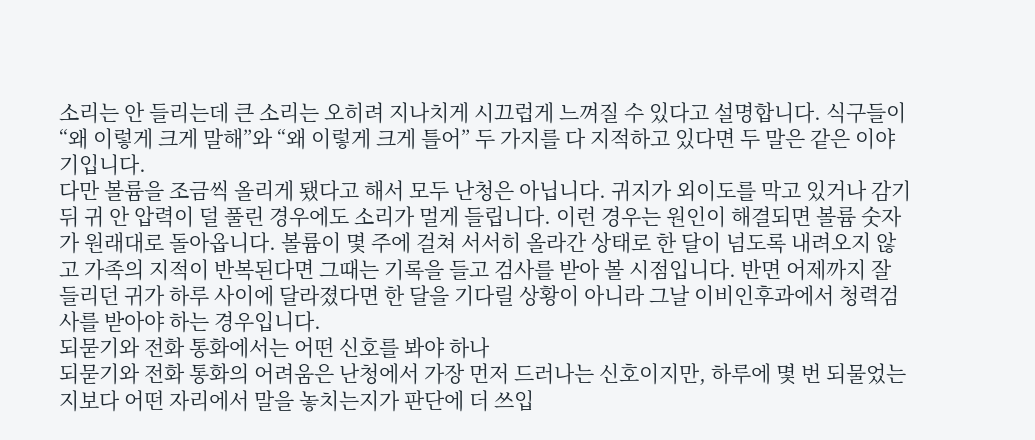소리는 안 들리는데 큰 소리는 오히려 지나치게 시끄럽게 느껴질 수 있다고 설명합니다. 식구들이 “왜 이렇게 크게 말해”와 “왜 이렇게 크게 틀어” 두 가지를 다 지적하고 있다면 두 말은 같은 이야기입니다.
다만 볼륨을 조금씩 올리게 됐다고 해서 모두 난청은 아닙니다. 귀지가 외이도를 막고 있거나 감기 뒤 귀 안 압력이 덜 풀린 경우에도 소리가 멀게 들립니다. 이런 경우는 원인이 해결되면 볼륨 숫자가 원래대로 돌아옵니다. 볼륨이 몇 주에 걸쳐 서서히 올라간 상태로 한 달이 넘도록 내려오지 않고 가족의 지적이 반복된다면 그때는 기록을 들고 검사를 받아 볼 시점입니다. 반면 어제까지 잘 들리던 귀가 하루 사이에 달라졌다면 한 달을 기다릴 상황이 아니라 그날 이비인후과에서 청력검사를 받아야 하는 경우입니다.
되묻기와 전화 통화에서는 어떤 신호를 봐야 하나
되묻기와 전화 통화의 어려움은 난청에서 가장 먼저 드러나는 신호이지만, 하루에 몇 번 되물었는지보다 어떤 자리에서 말을 놓치는지가 판단에 더 쓰입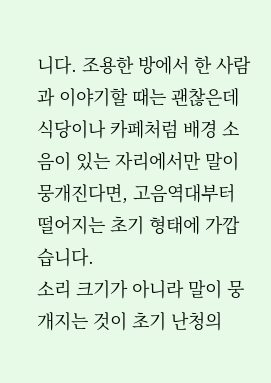니다. 조용한 방에서 한 사람과 이야기할 때는 괜찮은데 식당이나 카페처럼 배경 소음이 있는 자리에서만 말이 뭉개진다면, 고음역대부터 떨어지는 초기 형태에 가깝습니다.
소리 크기가 아니라 말이 뭉개지는 것이 초기 난청의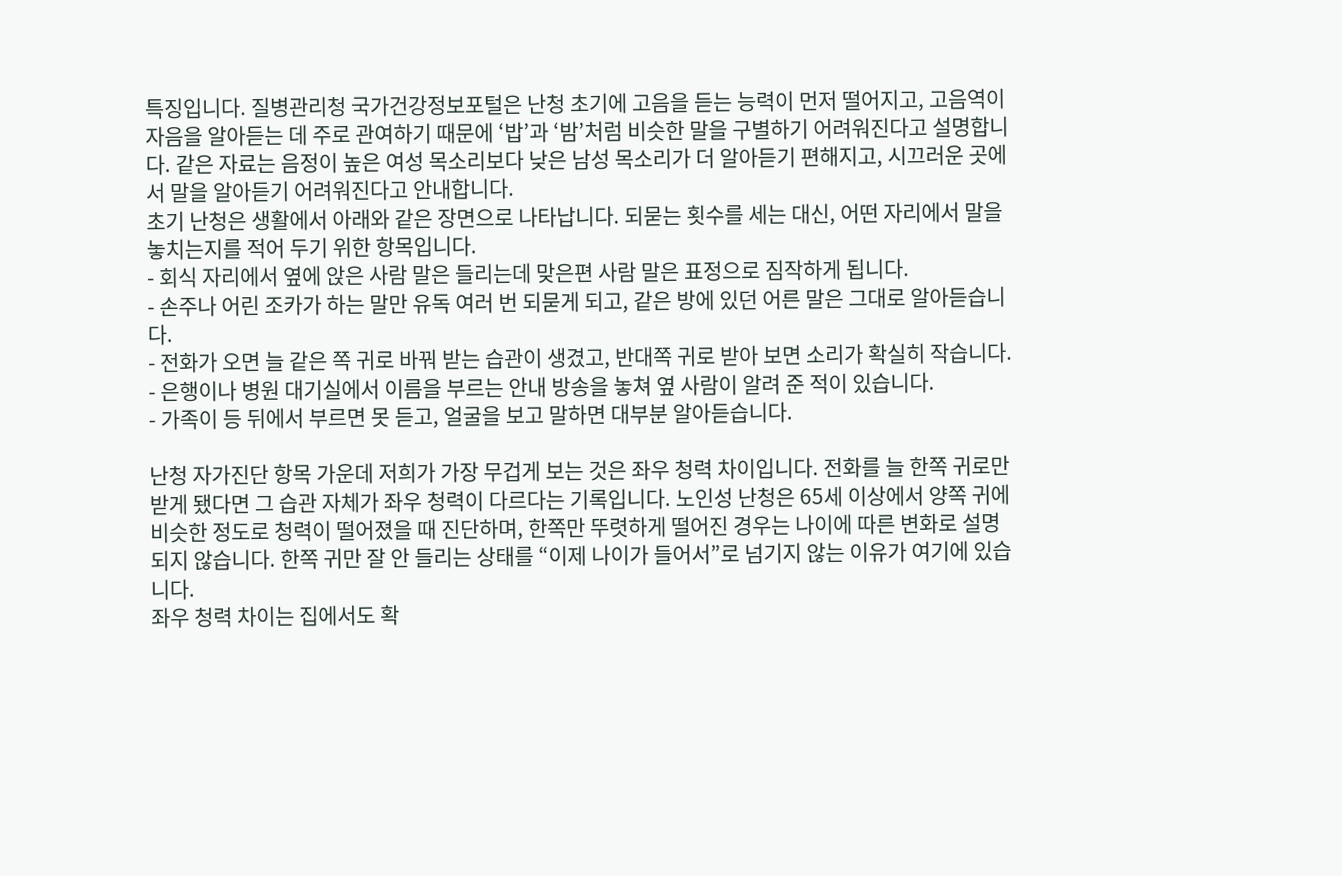특징입니다. 질병관리청 국가건강정보포털은 난청 초기에 고음을 듣는 능력이 먼저 떨어지고, 고음역이 자음을 알아듣는 데 주로 관여하기 때문에 ‘밥’과 ‘밤’처럼 비슷한 말을 구별하기 어려워진다고 설명합니다. 같은 자료는 음정이 높은 여성 목소리보다 낮은 남성 목소리가 더 알아듣기 편해지고, 시끄러운 곳에서 말을 알아듣기 어려워진다고 안내합니다.
초기 난청은 생활에서 아래와 같은 장면으로 나타납니다. 되묻는 횟수를 세는 대신, 어떤 자리에서 말을 놓치는지를 적어 두기 위한 항목입니다.
- 회식 자리에서 옆에 앉은 사람 말은 들리는데 맞은편 사람 말은 표정으로 짐작하게 됩니다.
- 손주나 어린 조카가 하는 말만 유독 여러 번 되묻게 되고, 같은 방에 있던 어른 말은 그대로 알아듣습니다.
- 전화가 오면 늘 같은 쪽 귀로 바꿔 받는 습관이 생겼고, 반대쪽 귀로 받아 보면 소리가 확실히 작습니다.
- 은행이나 병원 대기실에서 이름을 부르는 안내 방송을 놓쳐 옆 사람이 알려 준 적이 있습니다.
- 가족이 등 뒤에서 부르면 못 듣고, 얼굴을 보고 말하면 대부분 알아듣습니다.

난청 자가진단 항목 가운데 저희가 가장 무겁게 보는 것은 좌우 청력 차이입니다. 전화를 늘 한쪽 귀로만 받게 됐다면 그 습관 자체가 좌우 청력이 다르다는 기록입니다. 노인성 난청은 65세 이상에서 양쪽 귀에 비슷한 정도로 청력이 떨어졌을 때 진단하며, 한쪽만 뚜렷하게 떨어진 경우는 나이에 따른 변화로 설명되지 않습니다. 한쪽 귀만 잘 안 들리는 상태를 “이제 나이가 들어서”로 넘기지 않는 이유가 여기에 있습니다.
좌우 청력 차이는 집에서도 확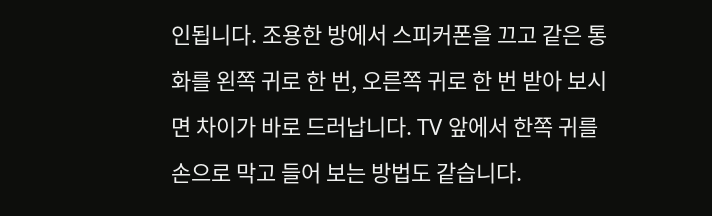인됩니다. 조용한 방에서 스피커폰을 끄고 같은 통화를 왼쪽 귀로 한 번, 오른쪽 귀로 한 번 받아 보시면 차이가 바로 드러납니다. TV 앞에서 한쪽 귀를 손으로 막고 들어 보는 방법도 같습니다.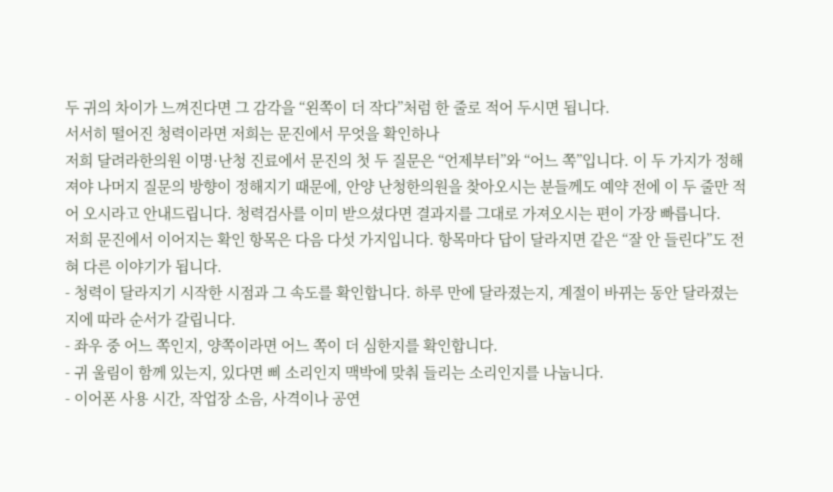두 귀의 차이가 느껴진다면 그 감각을 “왼쪽이 더 작다”처럼 한 줄로 적어 두시면 됩니다.
서서히 떨어진 청력이라면 저희는 문진에서 무엇을 확인하나
저희 달려라한의원 이명·난청 진료에서 문진의 첫 두 질문은 “언제부터”와 “어느 쪽”입니다. 이 두 가지가 정해져야 나머지 질문의 방향이 정해지기 때문에, 안양 난청한의원을 찾아오시는 분들께도 예약 전에 이 두 줄만 적어 오시라고 안내드립니다. 청력검사를 이미 받으셨다면 결과지를 그대로 가져오시는 편이 가장 빠릅니다.
저희 문진에서 이어지는 확인 항목은 다음 다섯 가지입니다. 항목마다 답이 달라지면 같은 “잘 안 들린다”도 전혀 다른 이야기가 됩니다.
- 청력이 달라지기 시작한 시점과 그 속도를 확인합니다. 하루 만에 달라졌는지, 계절이 바뀌는 동안 달라졌는지에 따라 순서가 갈립니다.
- 좌우 중 어느 쪽인지, 양쪽이라면 어느 쪽이 더 심한지를 확인합니다.
- 귀 울림이 함께 있는지, 있다면 삐 소리인지 맥박에 맞춰 들리는 소리인지를 나눕니다.
- 이어폰 사용 시간, 작업장 소음, 사격이나 공연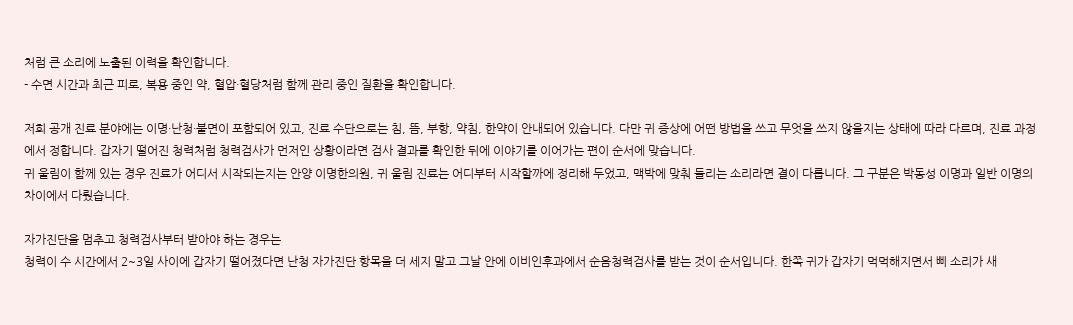처럼 큰 소리에 노출된 이력을 확인합니다.
- 수면 시간과 최근 피로, 복용 중인 약, 혈압·혈당처럼 함께 관리 중인 질환을 확인합니다.

저희 공개 진료 분야에는 이명·난청·불면이 포함되어 있고, 진료 수단으로는 침, 뜸, 부항, 약침, 한약이 안내되어 있습니다. 다만 귀 증상에 어떤 방법을 쓰고 무엇을 쓰지 않을지는 상태에 따라 다르며, 진료 과정에서 정합니다. 갑자기 떨어진 청력처럼 청력검사가 먼저인 상황이라면 검사 결과를 확인한 뒤에 이야기를 이어가는 편이 순서에 맞습니다.
귀 울림이 함께 있는 경우 진료가 어디서 시작되는지는 안양 이명한의원, 귀 울림 진료는 어디부터 시작할까에 정리해 두었고, 맥박에 맞춰 들리는 소리라면 결이 다릅니다. 그 구분은 박동성 이명과 일반 이명의 차이에서 다뤘습니다.

자가진단을 멈추고 청력검사부터 받아야 하는 경우는
청력이 수 시간에서 2~3일 사이에 갑자기 떨어졌다면 난청 자가진단 항목을 더 세지 말고 그날 안에 이비인후과에서 순음청력검사를 받는 것이 순서입니다. 한쪽 귀가 갑자기 먹먹해지면서 삐 소리가 새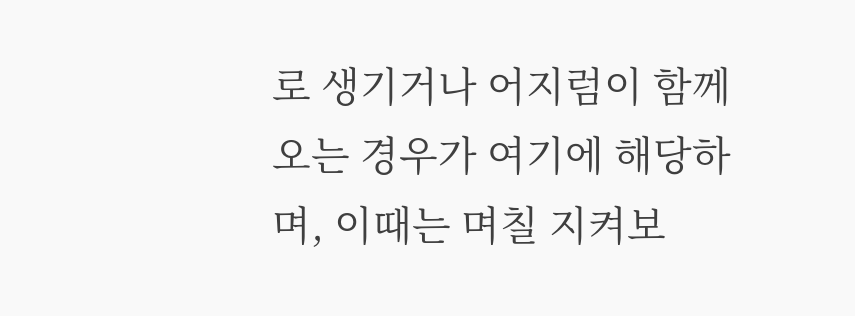로 생기거나 어지럼이 함께 오는 경우가 여기에 해당하며, 이때는 며칠 지켜보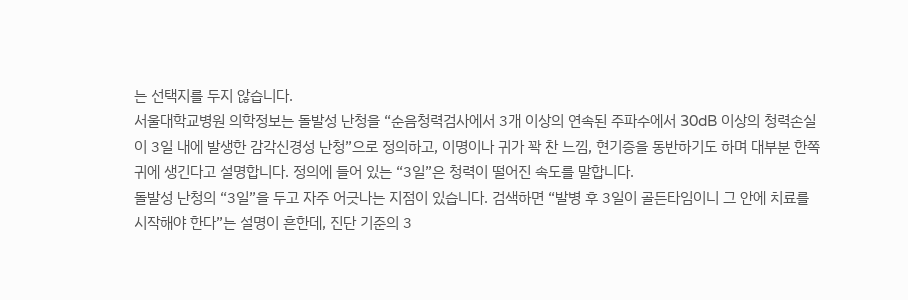는 선택지를 두지 않습니다.
서울대학교병원 의학정보는 돌발성 난청을 “순음청력검사에서 3개 이상의 연속된 주파수에서 30dB 이상의 청력손실이 3일 내에 발생한 감각신경성 난청”으로 정의하고, 이명이나 귀가 꽉 찬 느낌, 현기증을 동반하기도 하며 대부분 한쪽 귀에 생긴다고 설명합니다. 정의에 들어 있는 “3일”은 청력이 떨어진 속도를 말합니다.
돌발성 난청의 “3일”을 두고 자주 어긋나는 지점이 있습니다. 검색하면 “발병 후 3일이 골든타임이니 그 안에 치료를 시작해야 한다”는 설명이 흔한데, 진단 기준의 3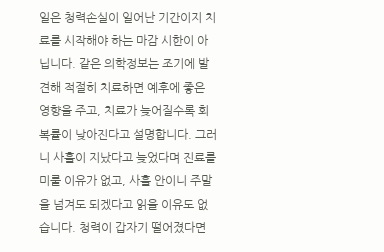일은 청력손실이 일어난 기간이지 치료를 시작해야 하는 마감 시한이 아닙니다. 같은 의학정보는 조기에 발견해 적절히 치료하면 예후에 좋은 영향을 주고, 치료가 늦어질수록 회복률이 낮아진다고 설명합니다. 그러니 사흘이 지났다고 늦었다며 진료를 미룰 이유가 없고, 사흘 안이니 주말을 넘겨도 되겠다고 읽을 이유도 없습니다. 청력이 갑자기 떨어졌다면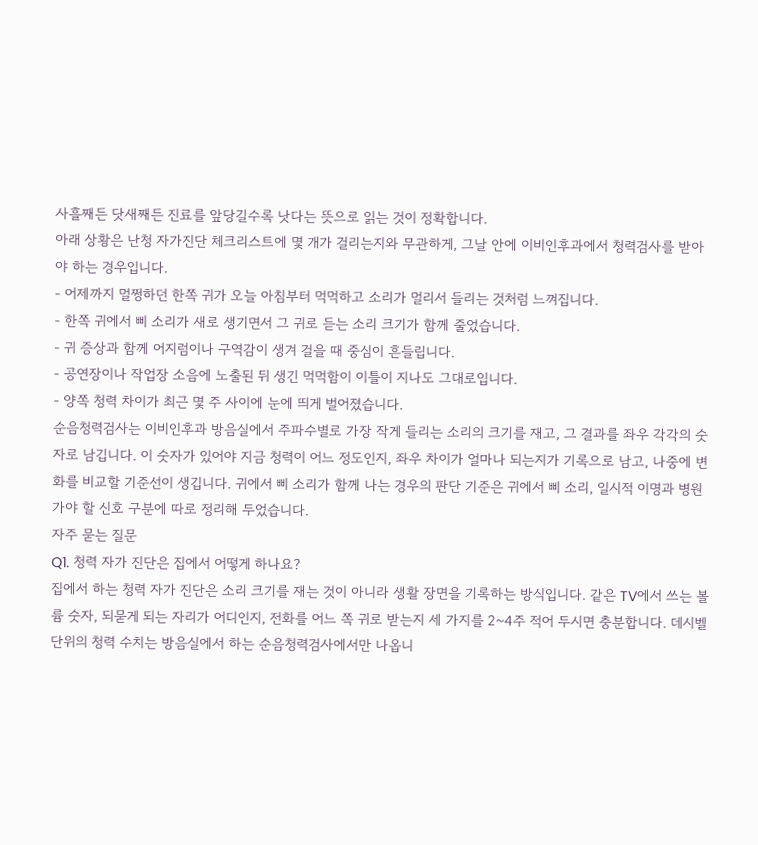사흘째든 닷새째든 진료를 앞당길수록 낫다는 뜻으로 읽는 것이 정확합니다.
아래 상황은 난청 자가진단 체크리스트에 몇 개가 걸리는지와 무관하게, 그날 안에 이비인후과에서 청력검사를 받아야 하는 경우입니다.
- 어제까지 멀쩡하던 한쪽 귀가 오늘 아침부터 먹먹하고 소리가 멀리서 들리는 것처럼 느껴집니다.
- 한쪽 귀에서 삐 소리가 새로 생기면서 그 귀로 듣는 소리 크기가 함께 줄었습니다.
- 귀 증상과 함께 어지럼이나 구역감이 생겨 걸을 때 중심이 흔들립니다.
- 공연장이나 작업장 소음에 노출된 뒤 생긴 먹먹함이 이틀이 지나도 그대로입니다.
- 양쪽 청력 차이가 최근 몇 주 사이에 눈에 띄게 벌어졌습니다.
순음청력검사는 이비인후과 방음실에서 주파수별로 가장 작게 들리는 소리의 크기를 재고, 그 결과를 좌우 각각의 숫자로 남깁니다. 이 숫자가 있어야 지금 청력이 어느 정도인지, 좌우 차이가 얼마나 되는지가 기록으로 남고, 나중에 변화를 비교할 기준선이 생깁니다. 귀에서 삐 소리가 함께 나는 경우의 판단 기준은 귀에서 삐 소리, 일시적 이명과 병원 가야 할 신호 구분에 따로 정리해 두었습니다.
자주 묻는 질문
Q1. 청력 자가 진단은 집에서 어떻게 하나요?
집에서 하는 청력 자가 진단은 소리 크기를 재는 것이 아니라 생활 장면을 기록하는 방식입니다. 같은 TV에서 쓰는 볼륨 숫자, 되묻게 되는 자리가 어디인지, 전화를 어느 쪽 귀로 받는지 세 가지를 2~4주 적어 두시면 충분합니다. 데시벨 단위의 청력 수치는 방음실에서 하는 순음청력검사에서만 나옵니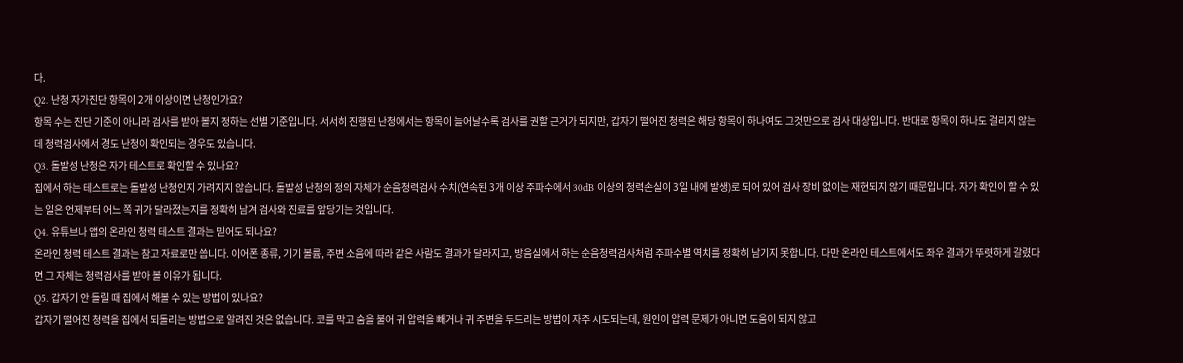다.
Q2. 난청 자가진단 항목이 2개 이상이면 난청인가요?
항목 수는 진단 기준이 아니라 검사를 받아 볼지 정하는 선별 기준입니다. 서서히 진행된 난청에서는 항목이 늘어날수록 검사를 권할 근거가 되지만, 갑자기 떨어진 청력은 해당 항목이 하나여도 그것만으로 검사 대상입니다. 반대로 항목이 하나도 걸리지 않는데 청력검사에서 경도 난청이 확인되는 경우도 있습니다.
Q3. 돌발성 난청은 자가 테스트로 확인할 수 있나요?
집에서 하는 테스트로는 돌발성 난청인지 가려지지 않습니다. 돌발성 난청의 정의 자체가 순음청력검사 수치(연속된 3개 이상 주파수에서 30dB 이상의 청력손실이 3일 내에 발생)로 되어 있어 검사 장비 없이는 재현되지 않기 때문입니다. 자가 확인이 할 수 있는 일은 언제부터 어느 쪽 귀가 달라졌는지를 정확히 남겨 검사와 진료를 앞당기는 것입니다.
Q4. 유튜브나 앱의 온라인 청력 테스트 결과는 믿어도 되나요?
온라인 청력 테스트 결과는 참고 자료로만 씁니다. 이어폰 종류, 기기 볼륨, 주변 소음에 따라 같은 사람도 결과가 달라지고, 방음실에서 하는 순음청력검사처럼 주파수별 역치를 정확히 남기지 못합니다. 다만 온라인 테스트에서도 좌우 결과가 뚜렷하게 갈렸다면 그 자체는 청력검사를 받아 볼 이유가 됩니다.
Q5. 갑자기 안 들릴 때 집에서 해볼 수 있는 방법이 있나요?
갑자기 떨어진 청력을 집에서 되돌리는 방법으로 알려진 것은 없습니다. 코를 막고 숨을 불어 귀 압력을 빼거나 귀 주변을 두드리는 방법이 자주 시도되는데, 원인이 압력 문제가 아니면 도움이 되지 않고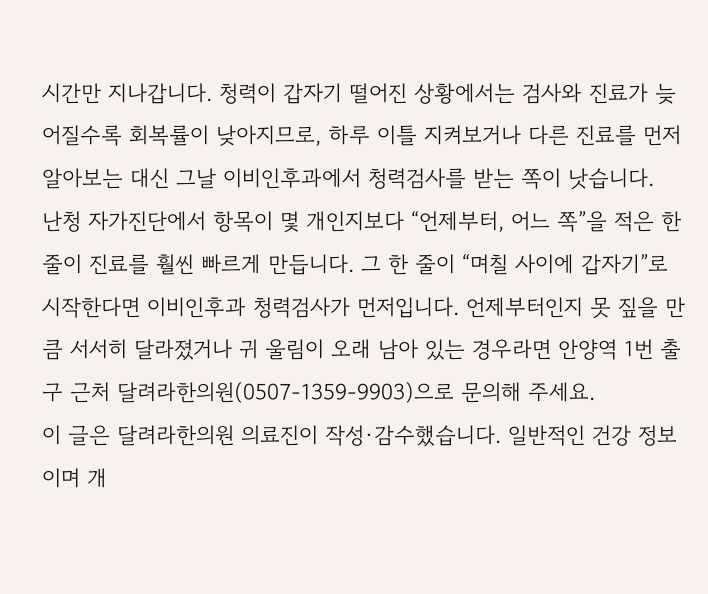시간만 지나갑니다. 청력이 갑자기 떨어진 상황에서는 검사와 진료가 늦어질수록 회복률이 낮아지므로, 하루 이틀 지켜보거나 다른 진료를 먼저 알아보는 대신 그날 이비인후과에서 청력검사를 받는 쪽이 낫습니다.
난청 자가진단에서 항목이 몇 개인지보다 “언제부터, 어느 쪽”을 적은 한 줄이 진료를 훨씬 빠르게 만듭니다. 그 한 줄이 “며칠 사이에 갑자기”로 시작한다면 이비인후과 청력검사가 먼저입니다. 언제부터인지 못 짚을 만큼 서서히 달라졌거나 귀 울림이 오래 남아 있는 경우라면 안양역 1번 출구 근처 달려라한의원(0507-1359-9903)으로 문의해 주세요.
이 글은 달려라한의원 의료진이 작성·감수했습니다. 일반적인 건강 정보이며 개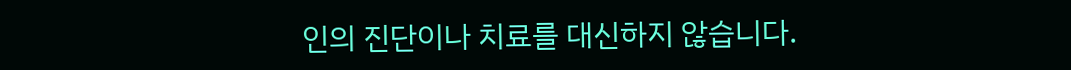인의 진단이나 치료를 대신하지 않습니다.